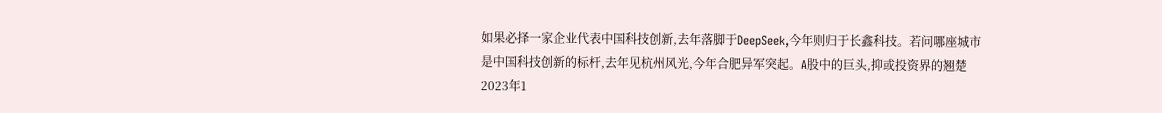如果必择一家企业代表中国科技创新,去年落脚于DeepSeek,今年则归于长鑫科技。若问哪座城市是中国科技创新的标杆,去年见杭州风光,今年合肥异军突起。A股中的巨头,抑或投资界的翘楚
2023年1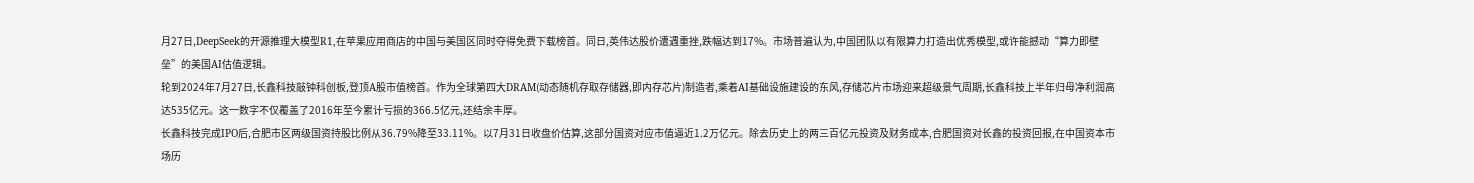月27日,DeepSeek的开源推理大模型R1,在苹果应用商店的中国与美国区同时夺得免费下载榜首。同日,英伟达股价遭遇重挫,跌幅达到17%。市场普遍认为,中国团队以有限算力打造出优秀模型,或许能撼动“算力即壁垒”的美国AI估值逻辑。
轮到2024年7月27日,长鑫科技敲钟科创板,登顶A股市值榜首。作为全球第四大DRAM(动态随机存取存储器,即内存芯片)制造者,乘着AI基础设施建设的东风,存储芯片市场迎来超级景气周期,长鑫科技上半年归母净利润高达535亿元。这一数字不仅覆盖了2016年至今累计亏损的366.5亿元,还结余丰厚。
长鑫科技完成IPO后,合肥市区两级国资持股比例从36.79%降至33.11%。以7月31日收盘价估算,这部分国资对应市值逼近1.2万亿元。除去历史上的两三百亿元投资及财务成本,合肥国资对长鑫的投资回报,在中国资本市场历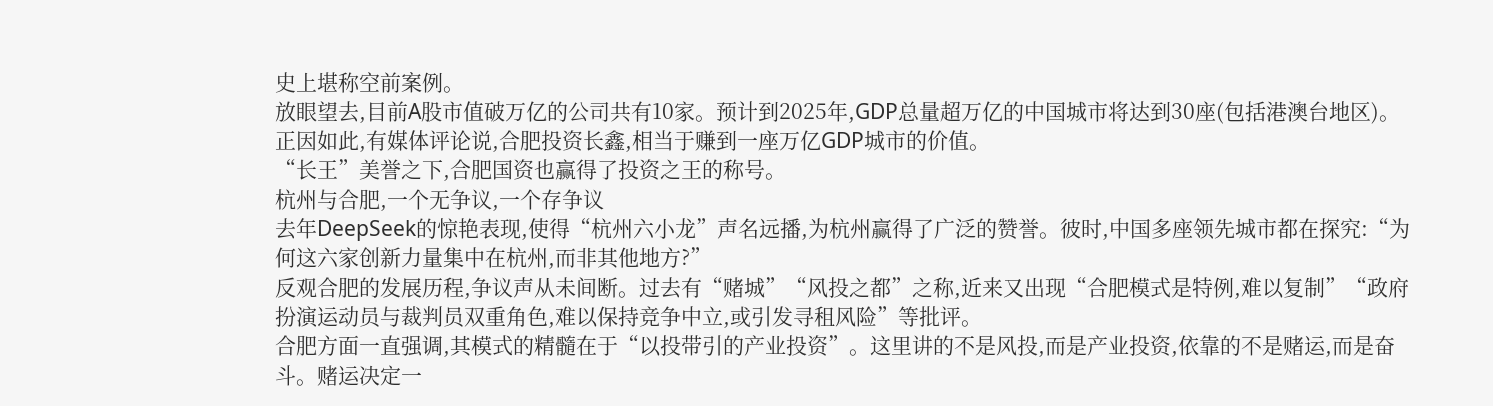史上堪称空前案例。
放眼望去,目前A股市值破万亿的公司共有10家。预计到2025年,GDP总量超万亿的中国城市将达到30座(包括港澳台地区)。正因如此,有媒体评论说,合肥投资长鑫,相当于赚到一座万亿GDP城市的价值。
“长王”美誉之下,合肥国资也赢得了投资之王的称号。
杭州与合肥,一个无争议,一个存争议
去年DeepSeek的惊艳表现,使得“杭州六小龙”声名远播,为杭州赢得了广泛的赞誉。彼时,中国多座领先城市都在探究:“为何这六家创新力量集中在杭州,而非其他地方?”
反观合肥的发展历程,争议声从未间断。过去有“赌城”“风投之都”之称,近来又出现“合肥模式是特例,难以复制”“政府扮演运动员与裁判员双重角色,难以保持竞争中立,或引发寻租风险”等批评。
合肥方面一直强调,其模式的精髓在于“以投带引的产业投资”。这里讲的不是风投,而是产业投资,依靠的不是赌运,而是奋斗。赌运决定一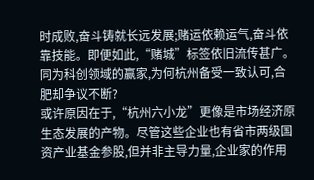时成败,奋斗铸就长远发展;赌运依赖运气,奋斗依靠技能。即便如此,“赌城”标签依旧流传甚广。
同为科创领域的赢家,为何杭州备受一致认可,合肥却争议不断?
或许原因在于,“杭州六小龙”更像是市场经济原生态发展的产物。尽管这些企业也有省市两级国资产业基金参股,但并非主导力量,企业家的作用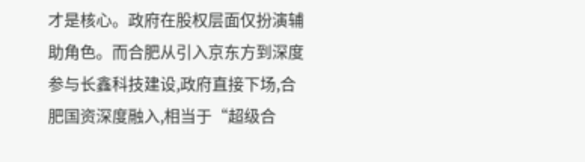才是核心。政府在股权层面仅扮演辅助角色。而合肥从引入京东方到深度参与长鑫科技建设,政府直接下场,合肥国资深度融入,相当于“超级合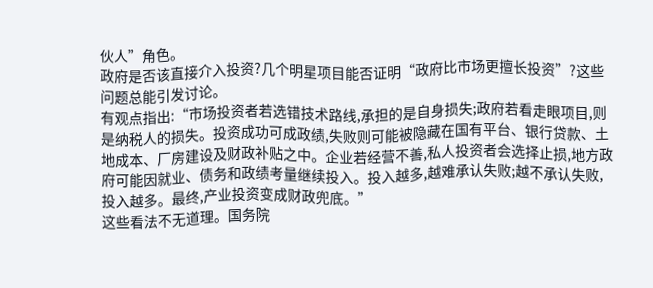伙人”角色。
政府是否该直接介入投资?几个明星项目能否证明“政府比市场更擅长投资”?这些问题总能引发讨论。
有观点指出:“市场投资者若选错技术路线,承担的是自身损失;政府若看走眼项目,则是纳税人的损失。投资成功可成政绩,失败则可能被隐藏在国有平台、银行贷款、土地成本、厂房建设及财政补贴之中。企业若经营不善,私人投资者会选择止损,地方政府可能因就业、债务和政绩考量继续投入。投入越多,越难承认失败;越不承认失败,投入越多。最终,产业投资变成财政兜底。”
这些看法不无道理。国务院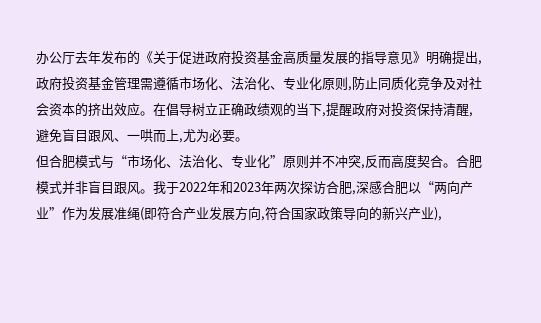办公厅去年发布的《关于促进政府投资基金高质量发展的指导意见》明确提出,政府投资基金管理需遵循市场化、法治化、专业化原则,防止同质化竞争及对社会资本的挤出效应。在倡导树立正确政绩观的当下,提醒政府对投资保持清醒,避免盲目跟风、一哄而上,尤为必要。
但合肥模式与“市场化、法治化、专业化”原则并不冲突,反而高度契合。合肥模式并非盲目跟风。我于2022年和2023年两次探访合肥,深感合肥以“两向产业”作为发展准绳(即符合产业发展方向,符合国家政策导向的新兴产业),